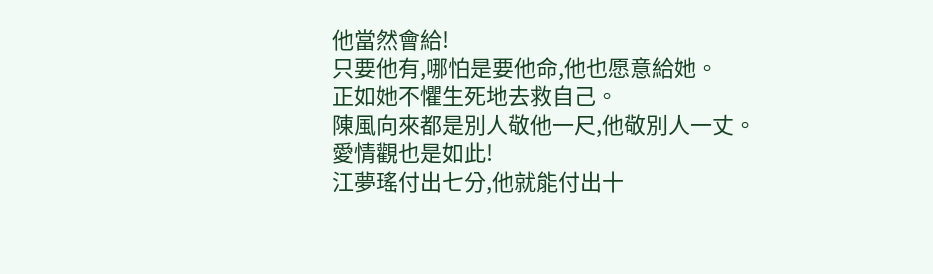他當然會給!
只要他有,哪怕是要他命,他也愿意給她。
正如她不懼生死地去救自己。
陳風向來都是別人敬他一尺,他敬別人一丈。
愛情觀也是如此!
江夢瑤付出七分,他就能付出十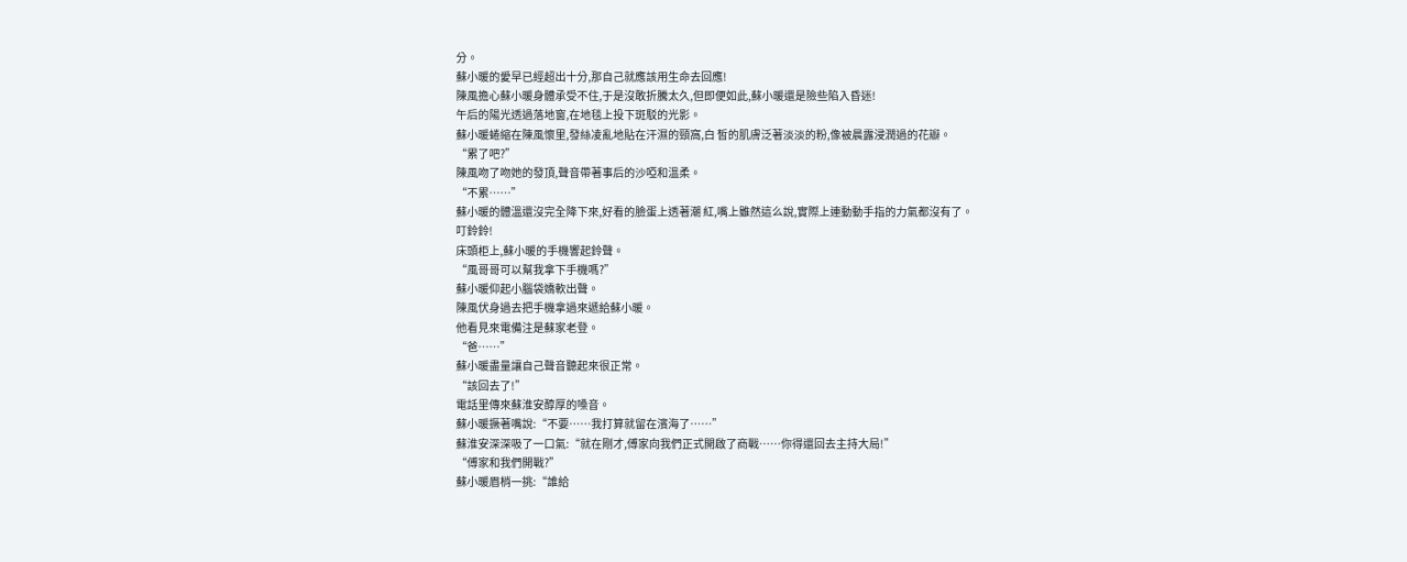分。
蘇小暖的愛早已經超出十分,那自己就應該用生命去回應!
陳風擔心蘇小暖身體承受不住,于是沒敢折騰太久,但即便如此,蘇小暖還是險些陷入昏迷!
午后的陽光透過落地窗,在地毯上投下斑駁的光影。
蘇小暖蜷縮在陳風懷里,發絲凌亂地貼在汗濕的頸窩,白 皙的肌膚泛著淡淡的粉,像被晨露浸潤過的花瓣。
“累了吧?”
陳風吻了吻她的發頂,聲音帶著事后的沙啞和溫柔。
“不累……”
蘇小暖的體溫還沒完全降下來,好看的臉蛋上透著潮 紅,嘴上雖然這么說,實際上連動動手指的力氣都沒有了。
叮鈴鈴!
床頭柜上,蘇小暖的手機響起鈴聲。
“風哥哥可以幫我拿下手機嗎?”
蘇小暖仰起小腦袋嬌軟出聲。
陳風伏身過去把手機拿過來遞給蘇小暖。
他看見來電備注是蘇家老登。
“爸……”
蘇小暖盡量讓自己聲音聽起來很正常。
“該回去了!”
電話里傳來蘇淮安醇厚的嗓音。
蘇小暖撅著嘴說:“不要……我打算就留在濱海了……”
蘇淮安深深吸了一口氣:“就在剛才,傅家向我們正式開啟了商戰……你得還回去主持大局!”
“傅家和我們開戰?”
蘇小暖眉梢一挑:“誰給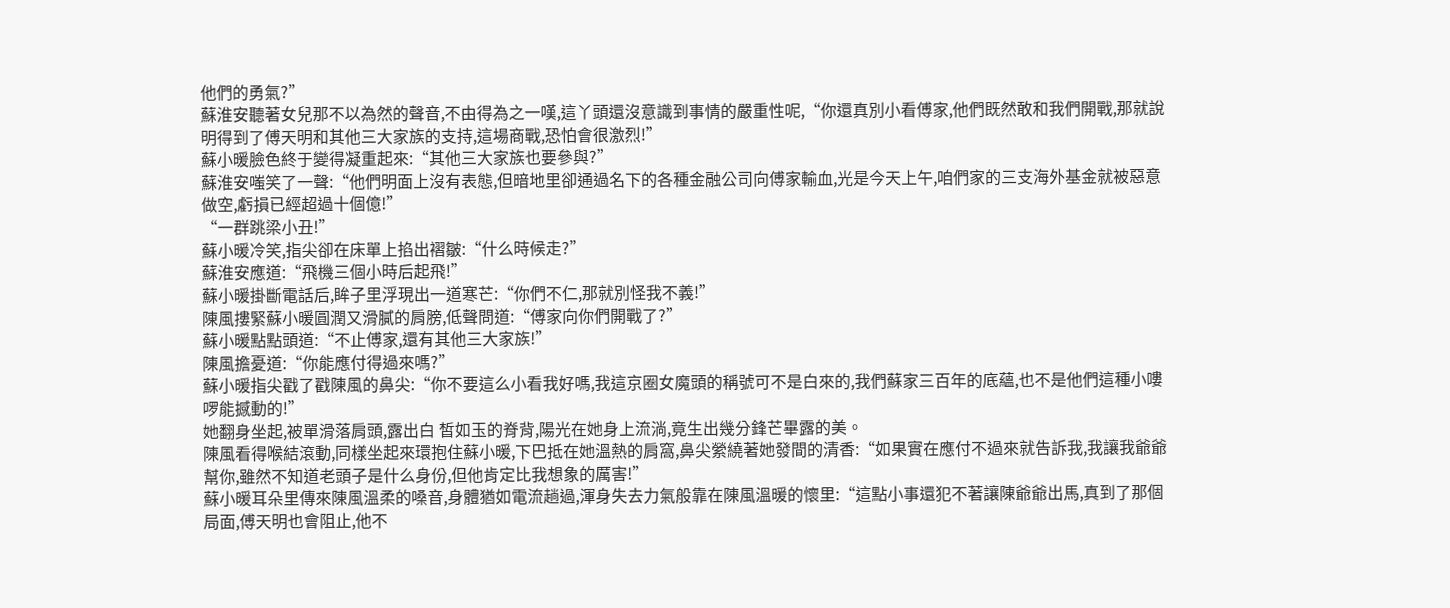他們的勇氣?”
蘇淮安聽著女兒那不以為然的聲音,不由得為之一嘆,這丫頭還沒意識到事情的嚴重性呢,“你還真別小看傅家,他們既然敢和我們開戰,那就說明得到了傅天明和其他三大家族的支持,這場商戰,恐怕會很激烈!”
蘇小暖臉色終于變得凝重起來:“其他三大家族也要參與?”
蘇淮安嗤笑了一聲:“他們明面上沒有表態,但暗地里卻通過名下的各種金融公司向傅家輸血,光是今天上午,咱們家的三支海外基金就被惡意做空,虧損已經超過十個億!”
“一群跳梁小丑!”
蘇小暖冷笑,指尖卻在床單上掐出褶皺:“什么時候走?”
蘇淮安應道:“飛機三個小時后起飛!”
蘇小暖掛斷電話后,眸子里浮現出一道寒芒:“你們不仁,那就別怪我不義!”
陳風摟緊蘇小暖圓潤又滑膩的肩膀,低聲問道:“傅家向你們開戰了?”
蘇小暖點點頭道:“不止傅家,還有其他三大家族!”
陳風擔憂道:“你能應付得過來嗎?”
蘇小暖指尖戳了戳陳風的鼻尖:“你不要這么小看我好嗎,我這京圈女魔頭的稱號可不是白來的,我們蘇家三百年的底蘊,也不是他們這種小嘍啰能撼動的!”
她翻身坐起,被單滑落肩頭,露出白 皙如玉的脊背,陽光在她身上流淌,竟生出幾分鋒芒畢露的美。
陳風看得喉結滾動,同樣坐起來環抱住蘇小暖,下巴抵在她溫熱的肩窩,鼻尖縈繞著她發間的清香:“如果實在應付不過來就告訴我,我讓我爺爺幫你,雖然不知道老頭子是什么身份,但他肯定比我想象的厲害!”
蘇小暖耳朵里傳來陳風溫柔的嗓音,身體猶如電流趟過,渾身失去力氣般靠在陳風溫暖的懷里:“這點小事還犯不著讓陳爺爺出馬,真到了那個局面,傅天明也會阻止,他不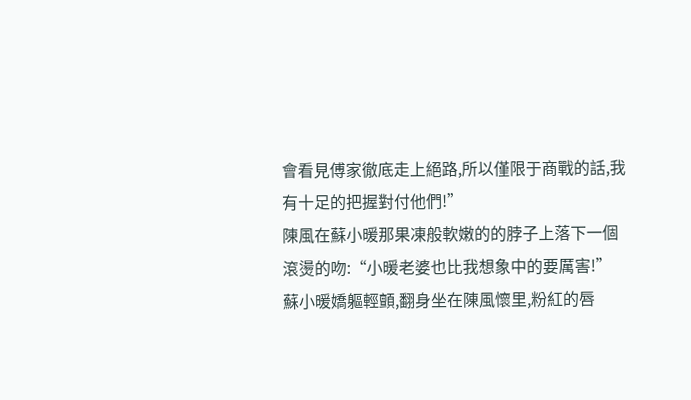會看見傅家徹底走上絕路,所以僅限于商戰的話,我有十足的把握對付他們!”
陳風在蘇小暖那果凍般軟嫩的的脖子上落下一個滾燙的吻:“小暖老婆也比我想象中的要厲害!”
蘇小暖嬌軀輕顫,翻身坐在陳風懷里,粉紅的唇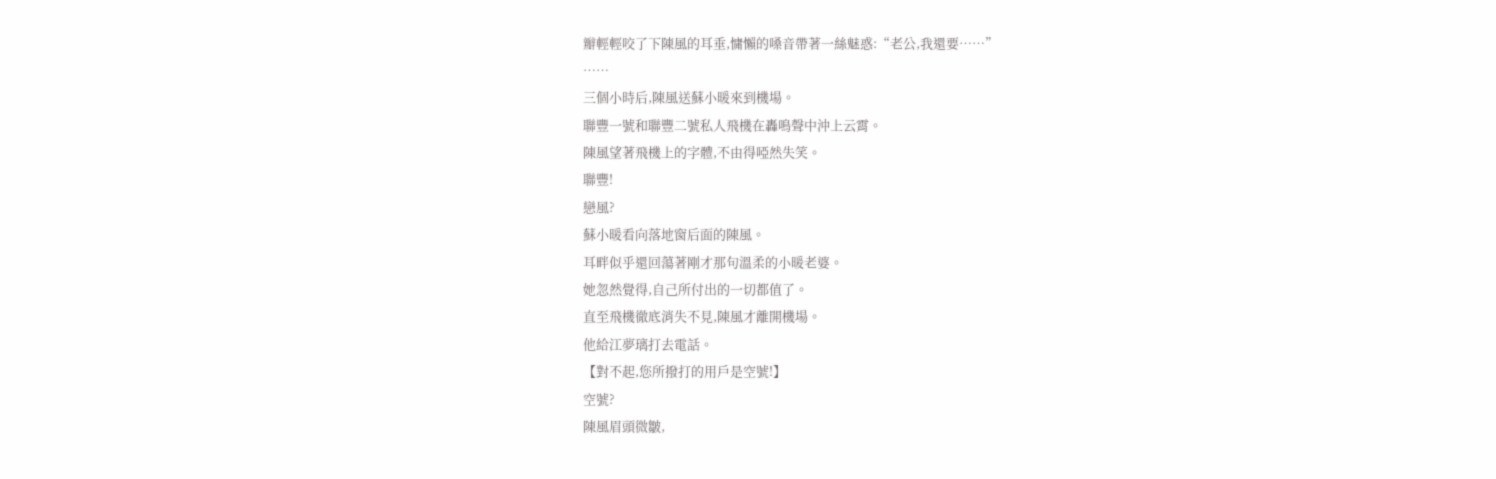瓣輕輕咬了下陳風的耳垂,慵懶的嗓音帶著一絲魅惑:“老公,我還要……”
……
三個小時后,陳風送蘇小暖來到機場。
聯豐一號和聯豐二號私人飛機在轟鳴聲中沖上云霄。
陳風望著飛機上的字體,不由得啞然失笑。
聯豐!
戀風?
蘇小暖看向落地窗后面的陳風。
耳畔似乎還回蕩著剛才那句溫柔的小暖老婆。
她忽然覺得,自己所付出的一切都值了。
直至飛機徹底消失不見,陳風才離開機場。
他給江夢璃打去電話。
【對不起,您所撥打的用戶是空號!】
空號?
陳風眉頭微皺,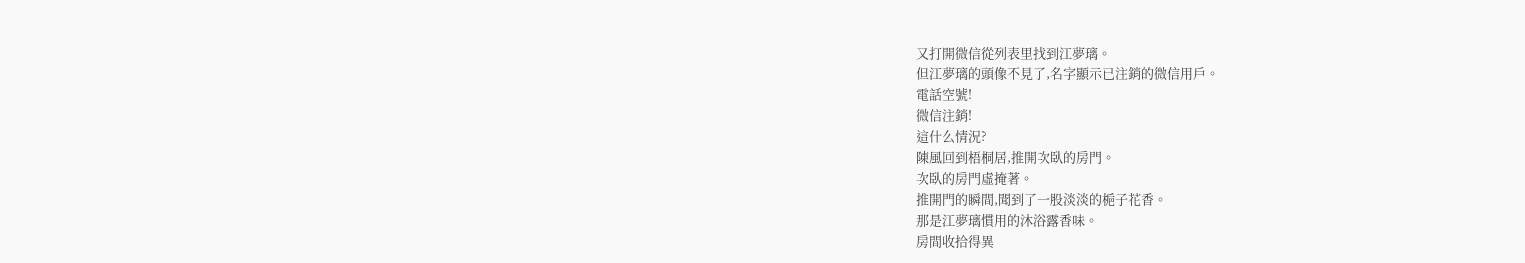又打開微信從列表里找到江夢璃。
但江夢璃的頭像不見了,名字顯示已注銷的微信用戶。
電話空號!
微信注銷!
這什么情況?
陳風回到梧桐居,推開次臥的房門。
次臥的房門虛掩著。
推開門的瞬間,聞到了一股淡淡的梔子花香。
那是江夢璃慣用的沐浴露香味。
房間收拾得異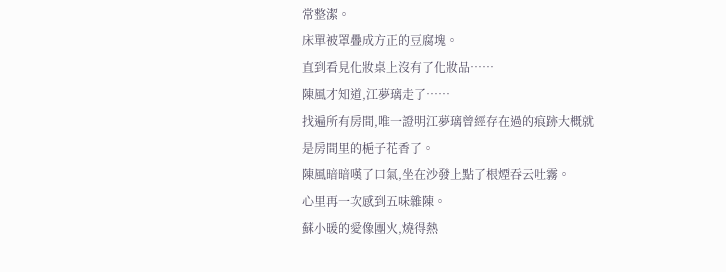常整潔。
床單被罩疊成方正的豆腐塊。
直到看見化妝桌上沒有了化妝品……
陳風才知道,江夢璃走了……
找遍所有房間,唯一證明江夢璃曾經存在過的痕跡大概就是房間里的梔子花香了。
陳風暗暗嘆了口氣,坐在沙發上點了根煙吞云吐霧。
心里再一次感到五味雜陳。
蘇小暖的愛像團火,燒得熱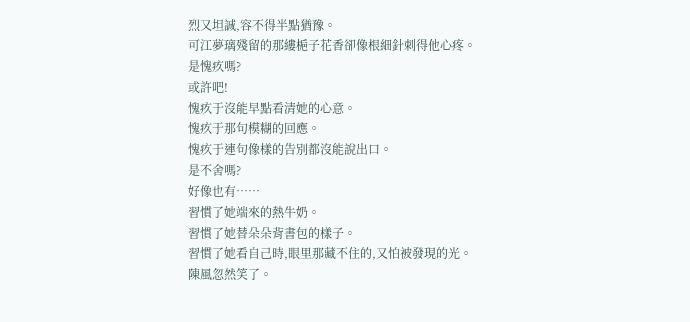烈又坦誠,容不得半點猶豫。
可江夢璃殘留的那縷梔子花香卻像根細針刺得他心疼。
是愧疚嗎?
或許吧!
愧疚于沒能早點看清她的心意。
愧疚于那句模糊的回應。
愧疚于連句像樣的告別都沒能說出口。
是不舍嗎?
好像也有……
習慣了她端來的熱牛奶。
習慣了她替朵朵背書包的樣子。
習慣了她看自己時,眼里那藏不住的,又怕被發現的光。
陳風忽然笑了。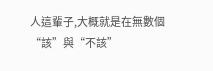人這輩子,大概就是在無數個“該”與“不該”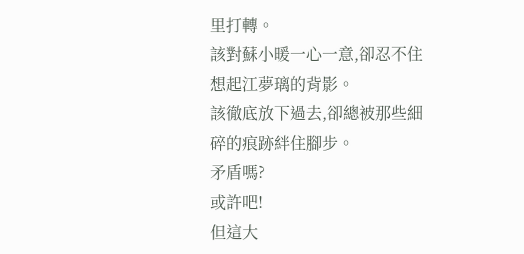里打轉。
該對蘇小暖一心一意,卻忍不住想起江夢璃的背影。
該徹底放下過去,卻總被那些細碎的痕跡絆住腳步。
矛盾嗎?
或許吧!
但這大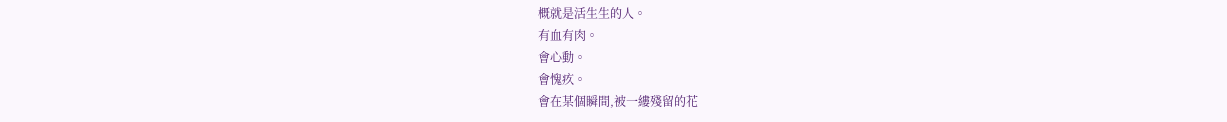概就是活生生的人。
有血有肉。
會心動。
會愧疚。
會在某個瞬間,被一縷殘留的花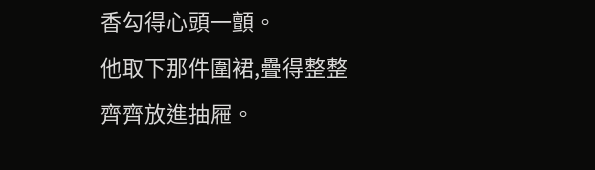香勾得心頭一顫。
他取下那件圍裙,疊得整整齊齊放進抽屜。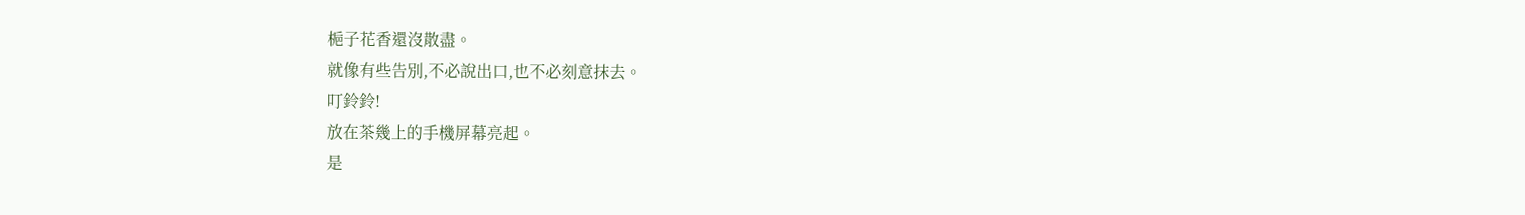梔子花香還沒散盡。
就像有些告別,不必說出口,也不必刻意抹去。
叮鈴鈴!
放在茶幾上的手機屏幕亮起。
是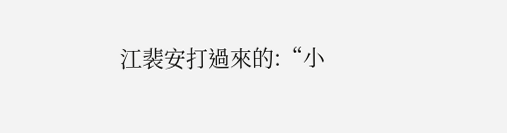江裴安打過來的:“小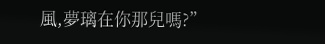風,夢璃在你那兒嗎?”